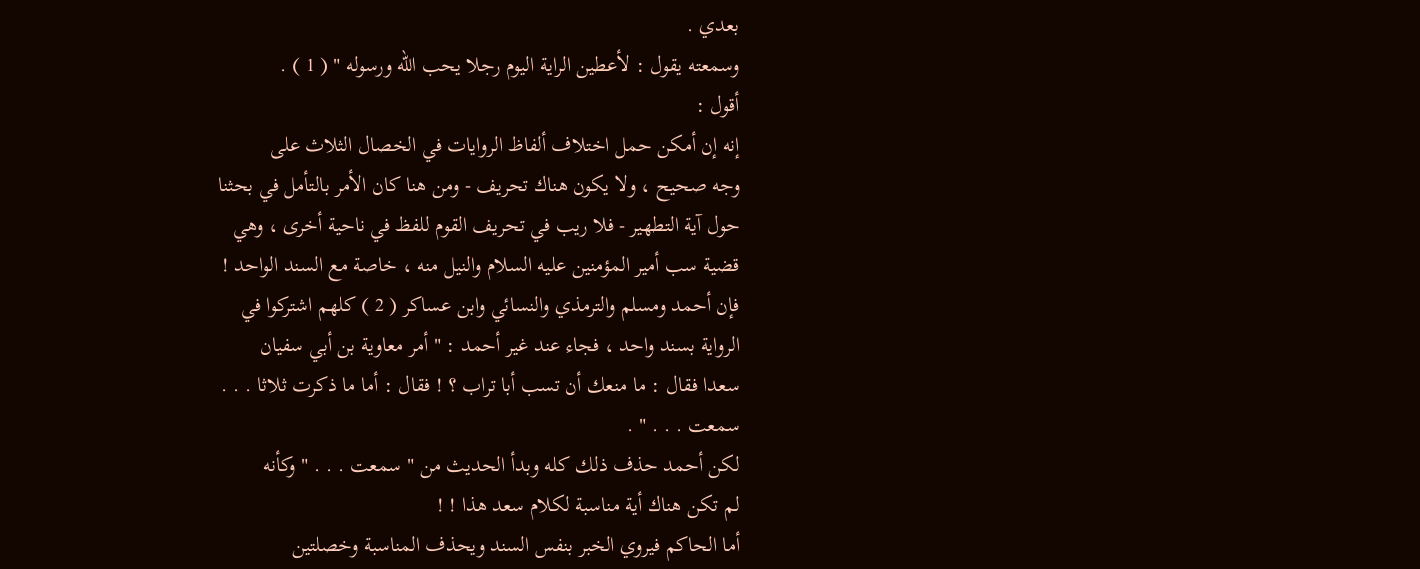بعدي .
وسمعته يقول : لأعطين الراية اليوم رجلا يحب الله ورسوله " ( 1 ) .
أقول :
إنه إن أمكن حمل اختلاف ألفاظ الروايات في الخصال الثلاث على
وجه صحيح ، ولا يكون هناك تحريف - ومن هنا كان الأمر بالتأمل في بحثنا
حول آية التطهير - فلا ريب في تحريف القوم للفظ في ناحية أخرى ، وهي
قضية سب أمير المؤمنين عليه السلام والنيل منه ، خاصة مع السند الواحد !
فإن أحمد ومسلم والترمذي والنسائي وابن عساكر ( 2 ) كلهم اشتركوا في
الرواية بسند واحد ، فجاء عند غير أحمد : " أمر معاوية بن أبي سفيان
سعدا فقال : ما منعك أن تسب أبا تراب ؟ ! فقال : أما ما ذكرت ثلاثا . . .
سمعت . . . " .
لكن أحمد حذف ذلك كله وبدأ الحديث من " سمعت . . . " وكأنه
لم تكن هناك أية مناسبة لكلام سعد هذا ! !
أما الحاكم فيروي الخبر بنفس السند ويحذف المناسبة وخصلتين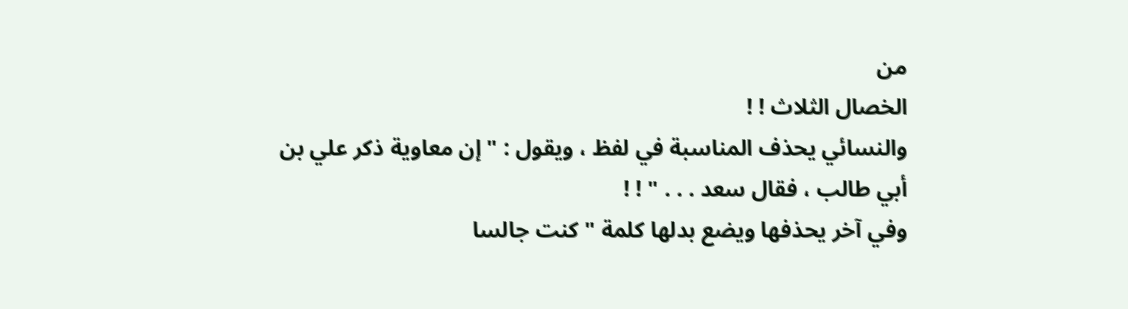من
الخصال الثلاث ! !
والنسائي يحذف المناسبة في لفظ ، ويقول : " إن معاوية ذكر علي بن
أبي طالب ، فقال سعد . . . " ! !
وفي آخر يحذفها ويضع بدلها كلمة " كنت جالسا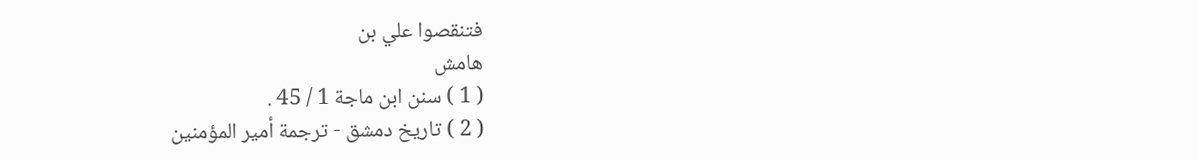فتنقصوا علي بن
هامش
( 1 ) سنن ابن ماجة 1 / 45 .
( 2 ) تاريخ دمشق - ترجمة أمير المؤمنين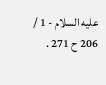عليه السلام - 1 / 206 ح 271 .